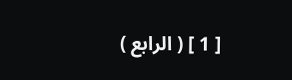[ 1 ] ( الرابع )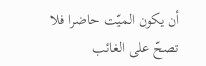أن يكون الميّت حاضرا فلا تصحّ على الغائب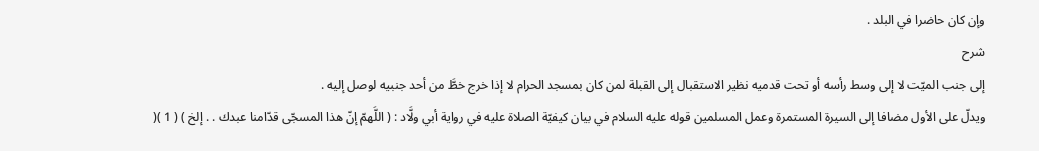وإن كان حاضرا في البلد .
شرح
إلى جنب الميّت لا إلى وسط رأسه أو تحت قدميه نظير الاستقبال إلى القبلة لمن كان بمسجد الحرام لا إذا خرج خطَّ من أحد جنبيه لوصل إليه .
ويدلّ على الأول مضافا إلى السيرة المستمرة وعمل المسلمين قوله عليه السلام في بيان كيفيّة الصلاة عليه في رواية أبي ولَّاد : ( اللَّهمّ إنّ هذا المسجّى قدّامنا عبدك . . إلخ ) ( 1 )(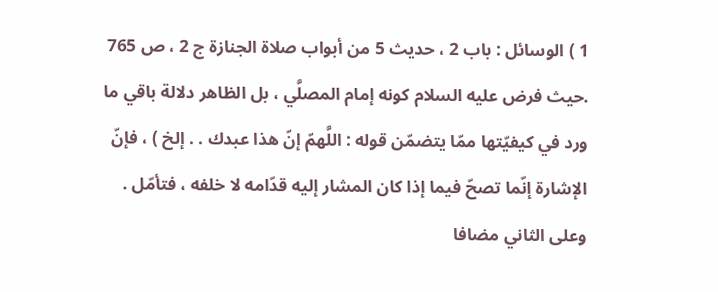1 ) الوسائل : باب 2 ، حديث 5 من أبواب صلاة الجنازة ج 2 ، ص 765 .حيث فرض عليه السلام كونه إمام المصلَّي ، بل الظاهر دلالة باقي ما ورد في كيفيّتها ممّا يتضمّن قوله : اللَّهمّ إنّ هذا عبدك . . إلخ ) ، فإنّ الإشارة إنّما تصحّ فيما إذا كان المشار إليه قدّامه لا خلفه ، فتأمّل .
وعلى الثاني مضافا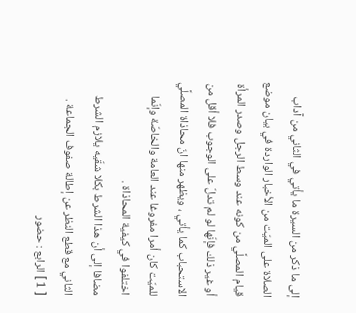إلى ما ذكر من السيرة ما يأتي في الثاني من آداب الصلاة على الميّت من الأخبار الواردة في بيان موضع قيام المصلَّي من كونه عند وسط الرجل وصدر المرأة أو غير ذلك فإنّها لو لم تدلّ على الوجوب فلا أقل من الاستحباب كما يأتي ، ويظهر منها انّ محاذاة المصلَّي للميّت كان أمرا مفروغا عند العامة والخاصّة وإنّما اختلفوا في كيفية المحاذاة .
مضافا إلى أن هذا الشرط بكلا شقّيه يلازم الشرط الثاني مع قطع النظر عن إطالة صفوف الجماعة .
[ 1 ] الرابع : حضور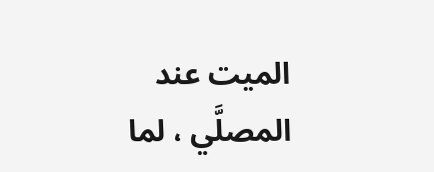الميت عند المصلَّي ، لما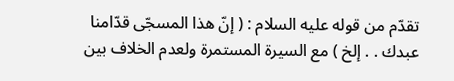تقدّم من قوله عليه السلام : ( إنّ هذا المسجّى قدّامنا عبدك . . إلخ ) مع السيرة المستمرة ولعدم الخلاف بين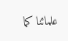علمائنا كما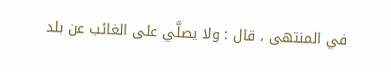في المنتهى ، قال : ولا يصلَّي على الغائب عن بلد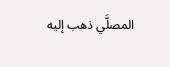المصلَّي ذهب إليه